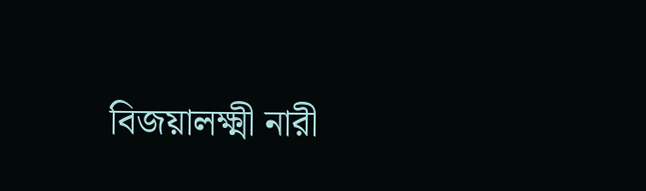বিজয়ালক্ষ্মী নারী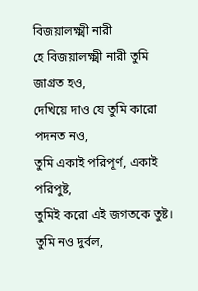বিজয়ালক্ষ্মী নারী
হে বিজয়ালক্ষ্মী নারী তুমি জাগ্রত হও,
দেখিয়ে দাও যে তুমি কারো পদনত নও,
তুমি একাই পরিপূর্ণ, একাই পরিপুষ্ট,
তুমিই করো এই জগতকে তুষ্ট।
তুমি নও দুর্বল,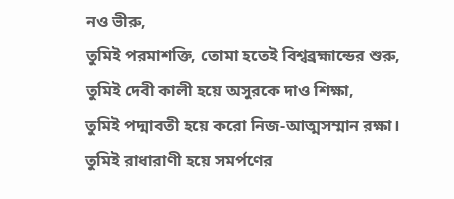নও ভীরু,
তুমিই পরমাশক্তি, তোমা হতেই বিশ্বব্রহ্মান্ডের শুরু,
তুমিই দেবী কালী হয়ে অসুরকে দাও শিক্ষা,
তুমিই পদ্মাবতী হয়ে করো নিজ-আত্মসম্মান রক্ষা।
তুমিই রাধারাণী হয়ে সমর্পণের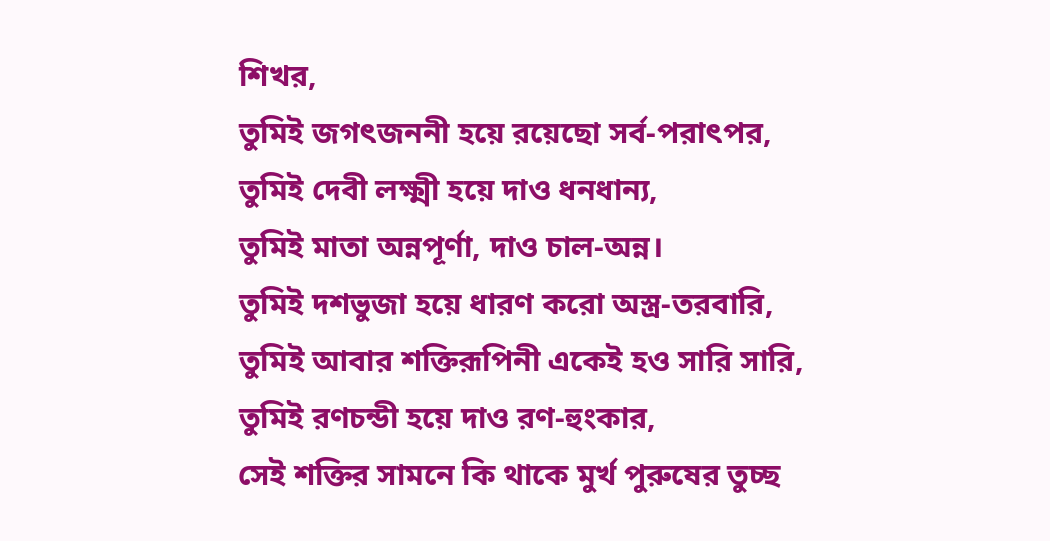শিখর,
তুমিই জগৎজননী হয়ে রয়েছো সর্ব-পরাৎপর,
তুমিই দেবী লক্ষ্মী হয়ে দাও ধনধান্য,
তুমিই মাতা অন্নপূর্ণা, দাও চাল-অন্ন।
তুমিই দশভুজা হয়ে ধারণ করো অস্ত্র-তরবারি,
তুমিই আবার শক্তিরূপিনী একেই হও সারি সারি,
তুমিই রণচন্ডী হয়ে দাও রণ-হুংকার,
সেই শক্তির সামনে কি থাকে মুর্খ পুরুষের তুচ্ছ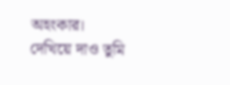অহংকার।
দেখিয়ে দাও তুমি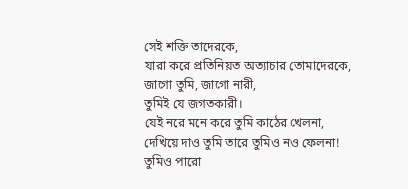সেই শক্তি তাদেরকে,
যারা করে প্রতিনিয়ত অত্যাচার তোমাদেরকে,
জাগো তুমি, জাগো নারী,
তুমিই যে জগতকারী।
যেই নরে মনে করে তুমি কাঠের খেলনা,
দেখিয়ে দাও তুমি তারে তুমিও নও ফেলনা!
তুমিও পারো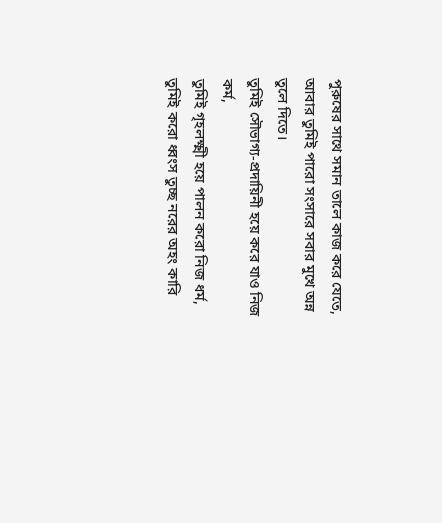পুরুষের সাথে সমান তালে কাজ করে যেতে,
আবার তুমিই পারো সংসারে সবার মুখে অন্ন তুলে দিতে।
তুমিই সৌভাগ্য-প্রদায়িনী হয়ে করে যাও নিজ কর্ম,
তুমিই গৃহলক্ষ্মী হয়ে পালন করো নিজ ধর্ম,
তুমিই করো ধ্বংস তুচ্ছ নরের অহং কারি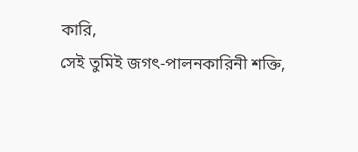কারি,
সেই তুমিই জগৎ-পালনকারিনী শক্তি,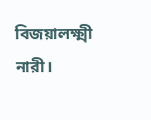বিজয়ালক্ষ্মী নারী।